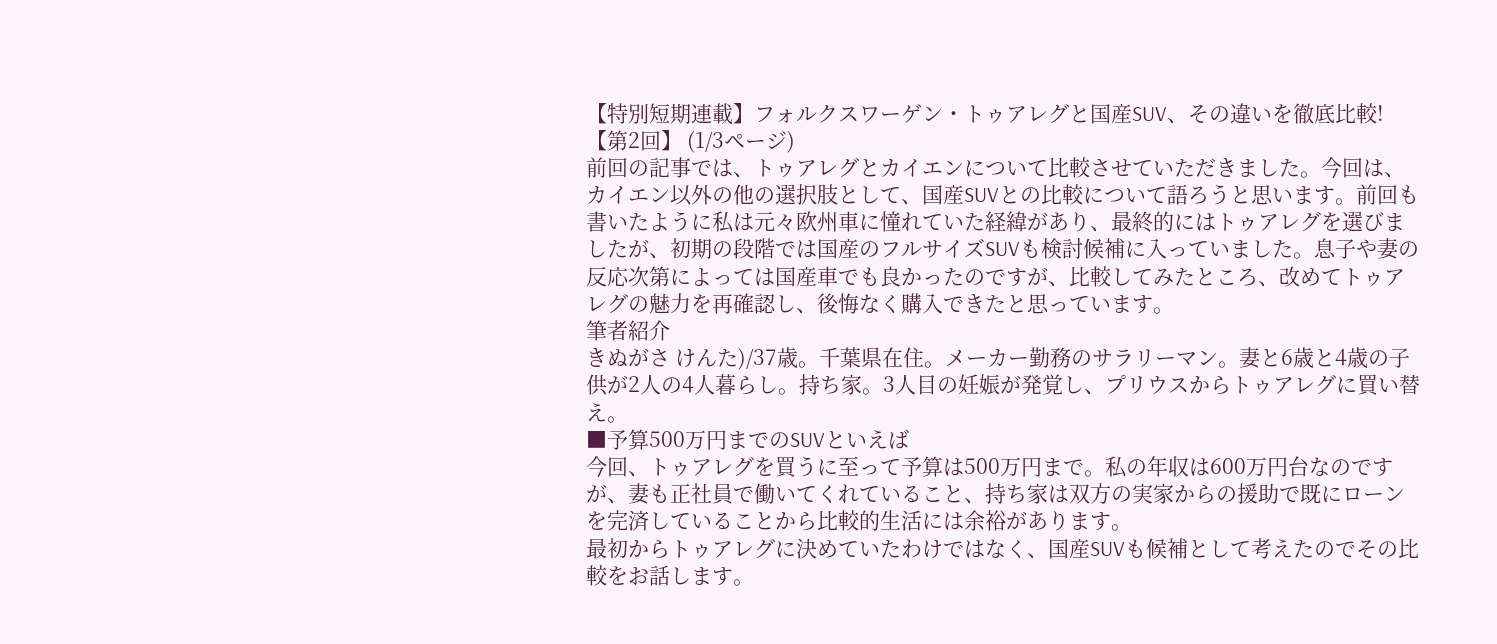【特別短期連載】フォルクスワーゲン・トゥアレグと国産SUV、その違いを徹底比較!【第2回】 (1/3ページ)
前回の記事では、トゥアレグとカイエンについて比較させていただきました。今回は、カイエン以外の他の選択肢として、国産SUVとの比較について語ろうと思います。前回も書いたように私は元々欧州車に憧れていた経緯があり、最終的にはトゥアレグを選びましたが、初期の段階では国産のフルサイズSUVも検討候補に入っていました。息子や妻の反応次第によっては国産車でも良かったのですが、比較してみたところ、改めてトゥアレグの魅力を再確認し、後悔なく購入できたと思っています。
筆者紹介
きぬがさ けんた)/37歳。千葉県在住。メーカー勤務のサラリーマン。妻と6歳と4歳の子供が2人の4人暮らし。持ち家。3人目の妊娠が発覚し、プリウスからトゥアレグに買い替え。
■予算500万円までのSUVといえば
今回、トゥアレグを買うに至って予算は500万円まで。私の年収は600万円台なのですが、妻も正社員で働いてくれていること、持ち家は双方の実家からの援助で既にローンを完済していることから比較的生活には余裕があります。
最初からトゥアレグに決めていたわけではなく、国産SUVも候補として考えたのでその比較をお話します。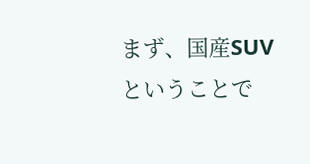まず、国産SUVということで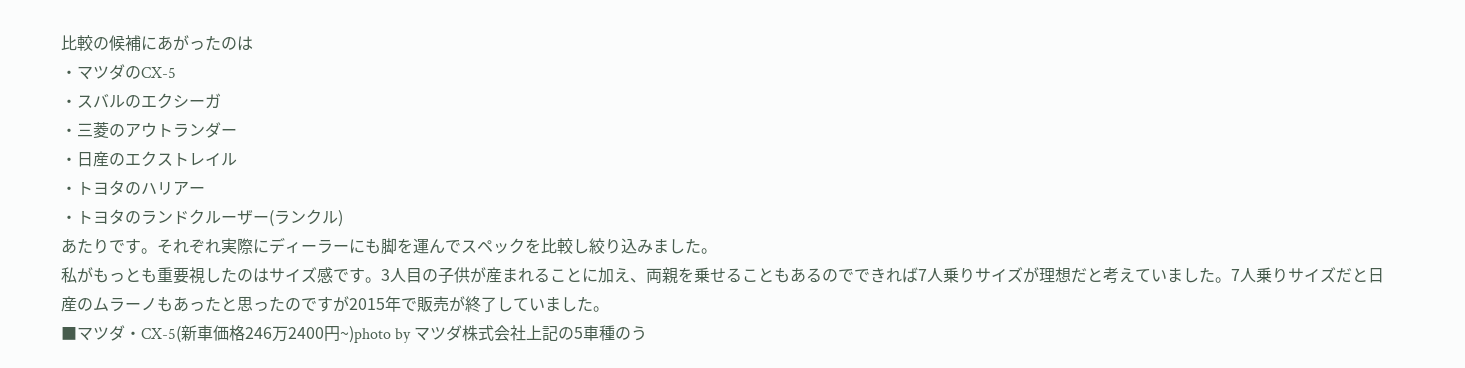比較の候補にあがったのは
・マツダのCX-5
・スバルのエクシーガ
・三菱のアウトランダー
・日産のエクストレイル
・トヨタのハリアー
・トヨタのランドクルーザー(ランクル)
あたりです。それぞれ実際にディーラーにも脚を運んでスペックを比較し絞り込みました。
私がもっとも重要視したのはサイズ感です。3人目の子供が産まれることに加え、両親を乗せることもあるのでできれば7人乗りサイズが理想だと考えていました。7人乗りサイズだと日産のムラーノもあったと思ったのですが2015年で販売が終了していました。
■マツダ・CX-5(新車価格246万2400円~)photo by マツダ株式会社上記の5車種のう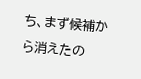ち、まず候補から消えたの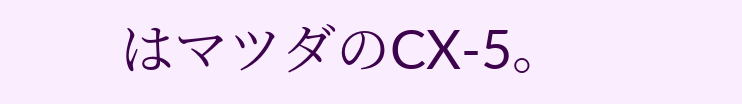はマツダのCX-5。